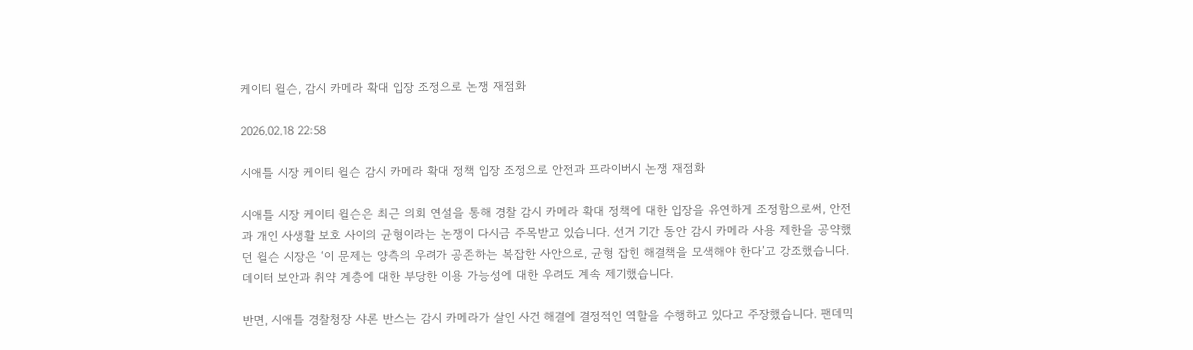케이티 윌슨, 감시 카메라 확대 입장 조정으로 논쟁 재점화

2026.02.18 22:58

시애틀 시장 케이티 윌슨 감시 카메라 확대 정책 입장 조정으로 안전과 프라이버시 논쟁 재점화

시애틀 시장 케이티 윌슨은 최근 의회 연설을 통해 경찰 감시 카메라 확대 정책에 대한 입장을 유연하게 조정함으로써, 안전과 개인 사생활 보호 사이의 균형이라는 논쟁이 다시금 주목받고 있습니다. 선거 기간 동안 감시 카메라 사용 제한을 공약했던 윌슨 시장은 ‘이 문제는 양측의 우려가 공존하는 복잡한 사안으로, 균형 잡힌 해결책을 모색해야 한다’고 강조했습니다. 데이터 보안과 취약 계층에 대한 부당한 이용 가능성에 대한 우려도 계속 제기했습니다.

반면, 시애틀 경찰청장 샤론 반스는 감시 카메라가 살인 사건 해결에 결정적인 역할을 수행하고 있다고 주장했습니다. 팬데믹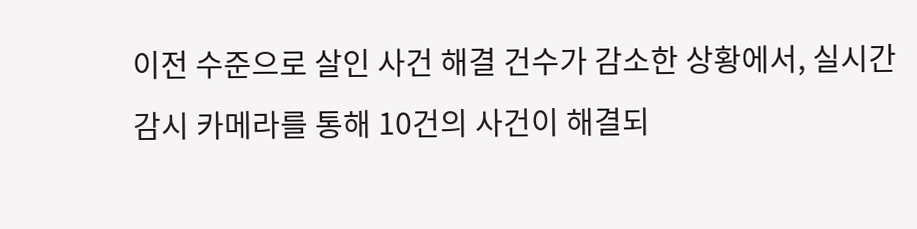이전 수준으로 살인 사건 해결 건수가 감소한 상황에서, 실시간 감시 카메라를 통해 10건의 사건이 해결되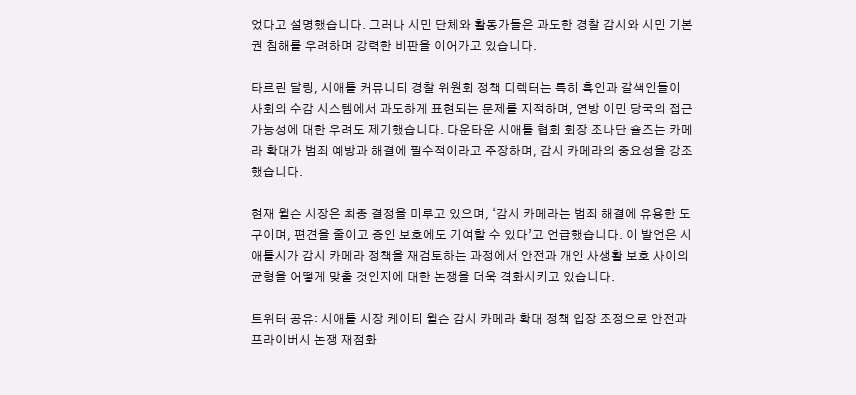었다고 설명했습니다. 그러나 시민 단체와 활동가들은 과도한 경찰 감시와 시민 기본권 침해를 우려하며 강력한 비판을 이어가고 있습니다.

타르린 달링, 시애틀 커뮤니티 경찰 위원회 정책 디렉터는 특히 흑인과 갈색인들이 사회의 수감 시스템에서 과도하게 표현되는 문제를 지적하며, 연방 이민 당국의 접근 가능성에 대한 우려도 제기했습니다. 다운타운 시애틀 협회 회장 조나단 숄즈는 카메라 확대가 범죄 예방과 해결에 필수적이라고 주장하며, 감시 카메라의 중요성을 강조했습니다.

현재 윌슨 시장은 최종 결정을 미루고 있으며, ‘감시 카메라는 범죄 해결에 유용한 도구이며, 편견을 줄이고 증인 보호에도 기여할 수 있다’고 언급했습니다. 이 발언은 시애틀시가 감시 카메라 정책을 재검토하는 과정에서 안전과 개인 사생활 보호 사이의 균형을 어떻게 맞출 것인지에 대한 논쟁을 더욱 격화시키고 있습니다.

트위터 공유: 시애틀 시장 케이티 윌슨 감시 카메라 확대 정책 입장 조정으로 안전과 프라이버시 논쟁 재점화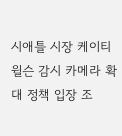시애틀 시장 케이티 윌슨 감시 카메라 확대 정책 입장 조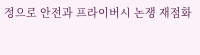정으로 안전과 프라이버시 논쟁 재점화